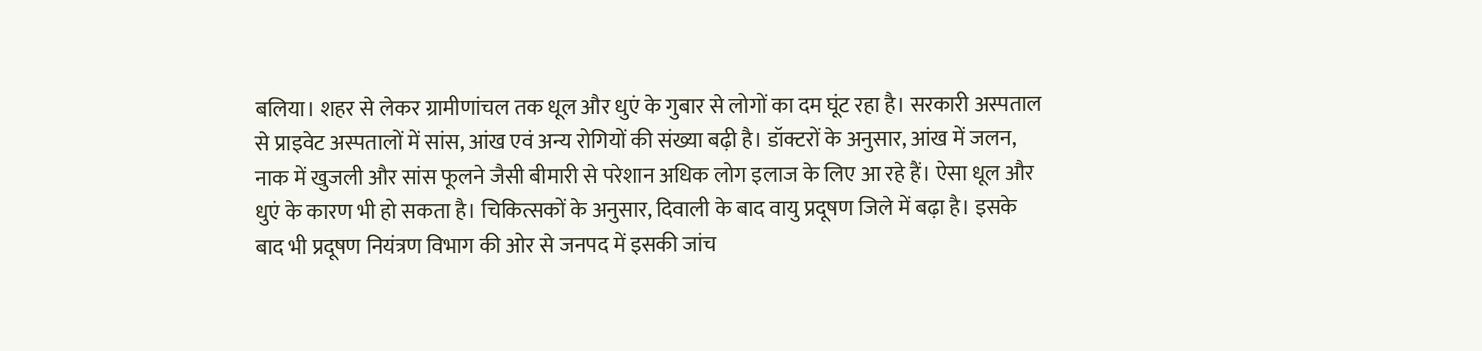बलिया। शहर से लेकर ग्रामीणांचल तक धूल और धुएं के गुबार से लोगों का दम घूंट रहा है। सरकारी अस्पताल से प्राइवेट अस्पतालों में सांस, आंख एवं अन्य रोगियों की संख्या बढ़ी है। डॉक्टरों के अनुसार, आंख में जलन, नाक में खुजली और सांस फूलने जैसी बीमारी से परेशान अधिक लोग इलाज के लिए आ रहे हैं। ऐसा धूल और धुएं के कारण भी हो सकता है। चिकित्सकों के अनुसार, दिवाली के बाद वायु प्रदूषण जिले में बढ़ा है। इसके बाद भी प्रदूषण नियंत्रण विभाग की ओर से जनपद में इसकी जांच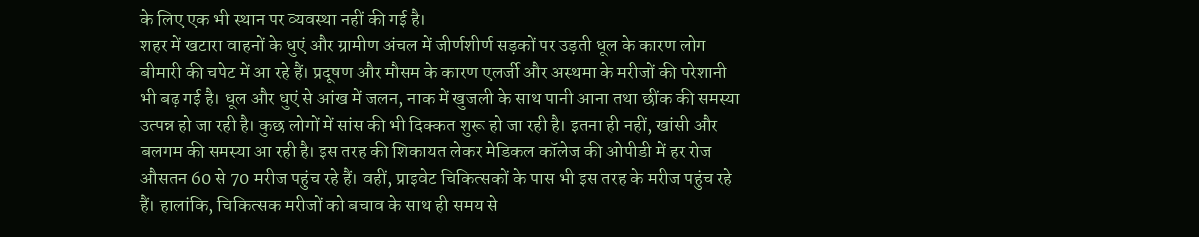के लिए एक भी स्थान पर व्यवस्था नहीं की गई है।
शहर में खटारा वाहनों के धुएं और ग्रामीण अंचल में जीर्णशीर्ण सड़कों पर उड़ती धूल के कारण लोग बीमारी की चपेट में आ रहे हैं। प्रदूषण और मौसम के कारण एलर्जी और अस्थमा के मरीजों की परेशानी भी बढ़ गई है। धूल और धुएं से आंख में जलन, नाक में खुजली के साथ पानी आना तथा छींक की समस्या उत्पन्न हो जा रही है। कुछ लोगों में सांस की भी दिक्कत शुरू हो जा रही है। इतना ही नहीं, खांसी और बलगम की समस्या आ रही है। इस तरह की शिकायत लेकर मेडिकल कॉलेज की ओपीडी में हर रोज औसतन 60 से 70 मरीज पहुंच रहे हैं। वहीं, प्राइवेट चिकित्सकों के पास भी इस तरह के मरीज पहुंच रहे हैं। हालांकि, चिकित्सक मरीजों को बचाव के साथ ही समय से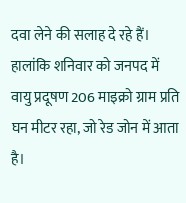दवा लेने की सलाह दे रहे हैं। हालांकि शनिवार को जनपद में वायु प्रदूषण 206 माइक्रो ग्राम प्रति घन मीटर रहा, जो रेड जोन में आता है।